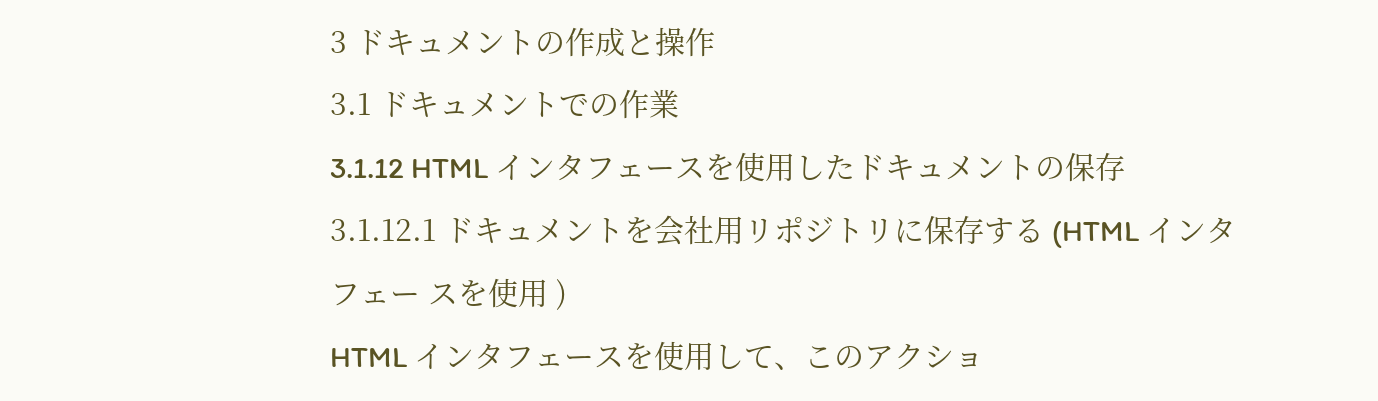3 ドキュメントの作成と操作
3.1 ドキュメントでの作業
3.1.12 HTML インタフェースを使用したドキュメントの保存
3.1.12.1 ドキュメントを会社用リポジトリに保存する (HTML インタフェー スを使用 )
HTML インタフェースを使用して、このアクショ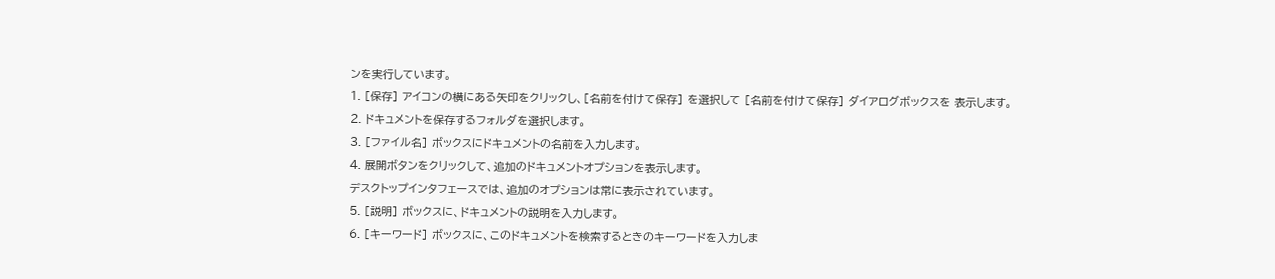ンを実行しています。
1. [保存] アイコンの横にある矢印をクリックし、[名前を付けて保存] を選択して [名前を付けて保存] ダイアログボックスを 表示します。
2. ドキュメントを保存するフォルダを選択します。
3. [ファイル名] ボックスにドキュメントの名前を入力します。
4. 展開ボタンをクリックして、追加のドキュメントオプションを表示します。
デスクトップインタフェースでは、追加のオプションは常に表示されています。
5. [説明] ボックスに、ドキュメントの説明を入力します。
6. [キーワード] ボックスに、このドキュメントを検索するときのキーワードを入力しま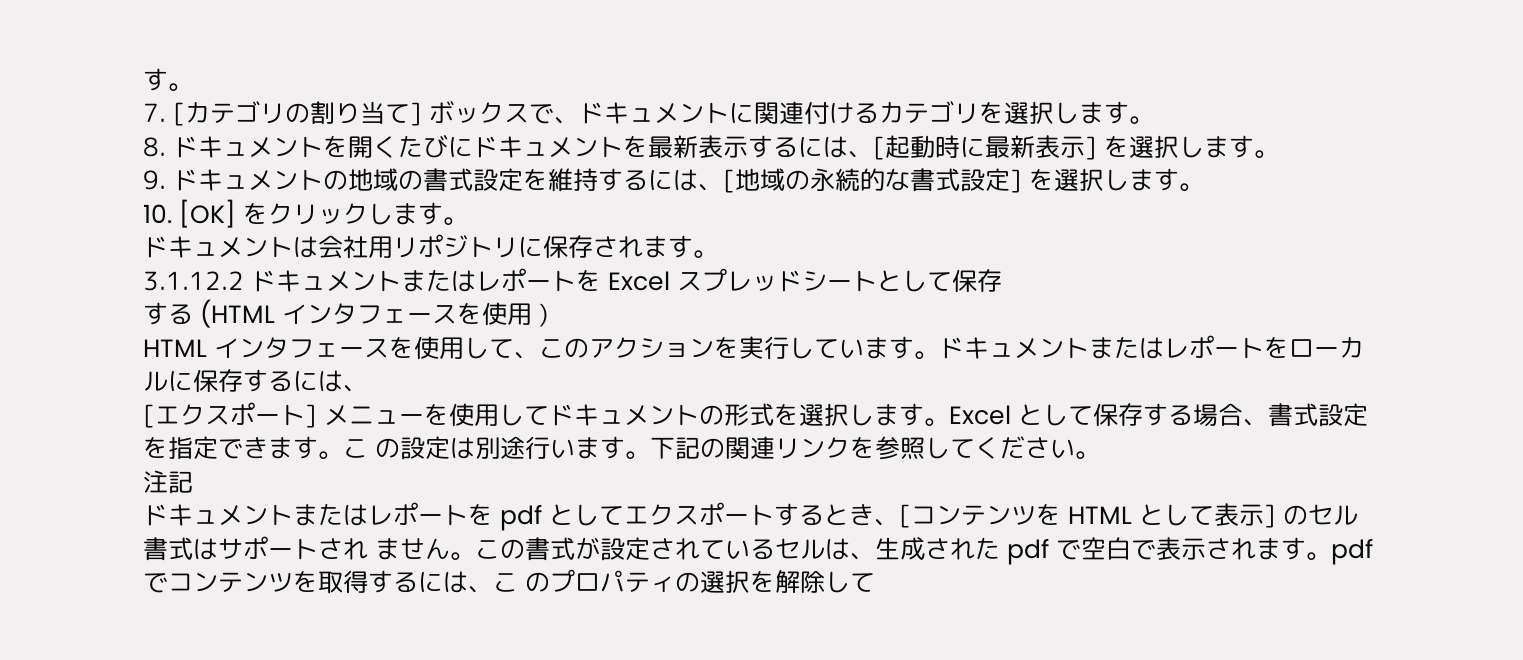す。
7. [カテゴリの割り当て] ボックスで、ドキュメントに関連付けるカテゴリを選択します。
8. ドキュメントを開くたびにドキュメントを最新表示するには、[起動時に最新表示] を選択します。
9. ドキュメントの地域の書式設定を維持するには、[地域の永続的な書式設定] を選択します。
10. [OK] をクリックします。
ドキュメントは会社用リポジトリに保存されます。
3.1.12.2 ドキュメントまたはレポートを Excel スプレッドシートとして保存
する (HTML インタフェースを使用 )
HTML インタフェースを使用して、このアクションを実行しています。ドキュメントまたはレポートをローカルに保存するには、
[エクスポート] メニューを使用してドキュメントの形式を選択します。Excel として保存する場合、書式設定を指定できます。こ の設定は別途行います。下記の関連リンクを参照してください。
注記
ドキュメントまたはレポートを pdf としてエクスポートするとき、[コンテンツを HTML として表示] のセル書式はサポートされ ません。この書式が設定されているセルは、生成された pdf で空白で表示されます。pdf でコンテンツを取得するには、こ のプロパティの選択を解除して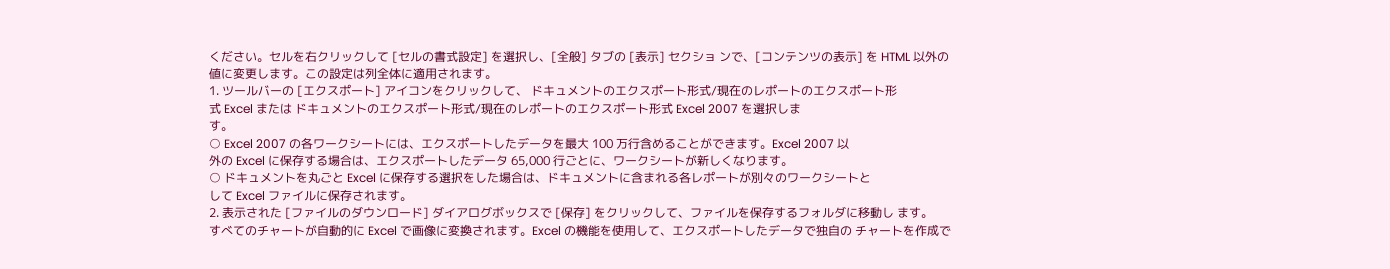ください。セルを右クリックして [セルの書式設定] を選択し、[全般] タブの [表示] セクショ ンで、[コンテンツの表示] を HTML 以外の値に変更します。この設定は列全体に適用されます。
1. ツールバーの [エクスポート] アイコンをクリックして、 ドキュメントのエクスポート形式/現在のレポートのエクスポート形
式 Excel または ドキュメントのエクスポート形式/現在のレポートのエクスポート形式 Excel 2007 を選択しま
す。
○ Excel 2007 の各ワークシートには、エクスポートしたデータを最大 100 万行含めることができます。Excel 2007 以
外の Excel に保存する場合は、エクスポートしたデータ 65,000 行ごとに、ワークシートが新しくなります。
○ ドキュメントを丸ごと Excel に保存する選択をした場合は、ドキュメントに含まれる各レポートが別々のワークシートと
して Excel ファイルに保存されます。
2. 表示された [ファイルのダウンロード] ダイアログボックスで [保存] をクリックして、ファイルを保存するフォルダに移動し ます。
すべてのチャートが自動的に Excel で画像に変換されます。Excel の機能を使用して、エクスポートしたデータで独自の チャートを作成で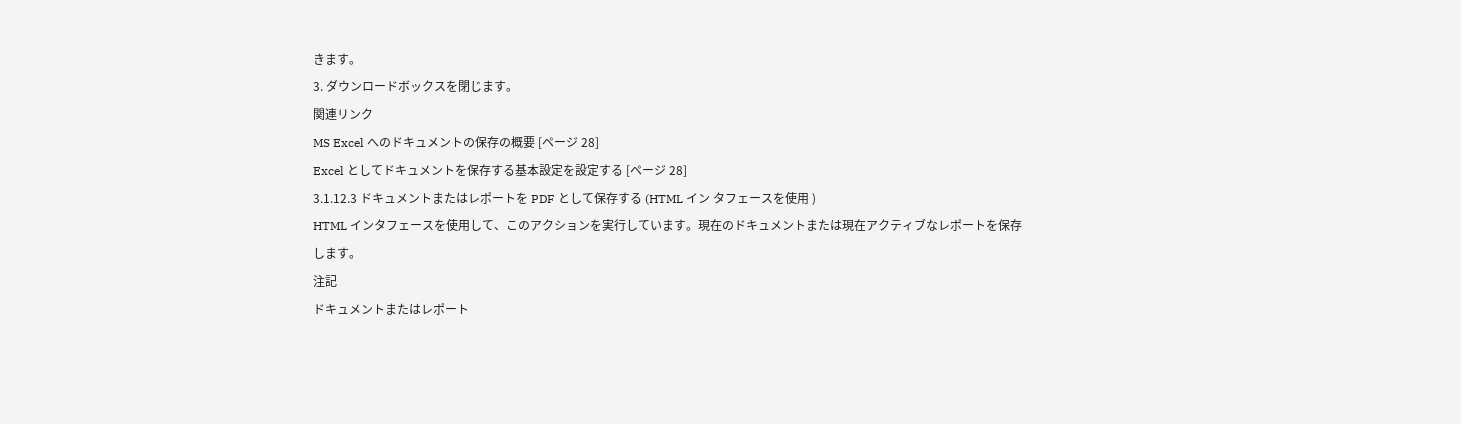きます。
3. ダウンロードボックスを閉じます。
関連リンク
MS Excel へのドキュメントの保存の概要 [ページ 28]
Excel としてドキュメントを保存する基本設定を設定する [ページ 28]
3.1.12.3 ドキュメントまたはレポートを PDF として保存する (HTML イン タフェースを使用 )
HTML インタフェースを使用して、このアクションを実行しています。現在のドキュメントまたは現在アクティブなレポートを保存
します。
注記
ドキュメントまたはレポート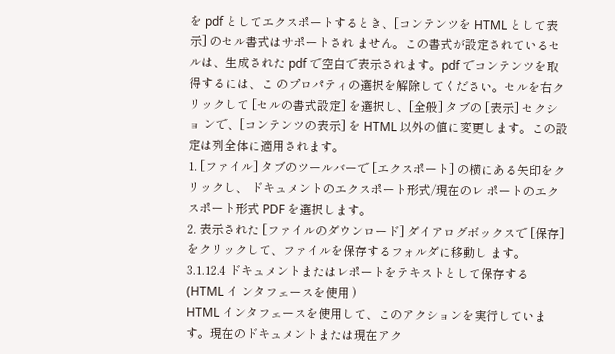を pdf としてエクスポートするとき、[コンテンツを HTML として表示] のセル書式はサポートされ ません。この書式が設定されているセルは、生成された pdf で空白で表示されます。pdf でコンテンツを取得するには、こ のプロパティの選択を解除してください。セルを右クリックして [セルの書式設定] を選択し、[全般] タブの [表示] セクショ ンで、[コンテンツの表示] を HTML 以外の値に変更します。この設定は列全体に適用されます。
1. [ファイル] タブのツールバーで [エクスポート] の横にある矢印をクリックし、 ドキュメントのエクスポート形式/現在のレ ポートのエクスポート形式 PDF を選択します。
2. 表示された [ファイルのダウンロード] ダイアログボックスで [保存] をクリックして、ファイルを保存するフォルダに移動し ます。
3.1.12.4 ドキュメントまたはレポートをテキストとして保存する (HTML イ ンタフェースを使用 )
HTML インタフェースを使用して、このアクションを実行しています。現在のドキュメントまたは現在アク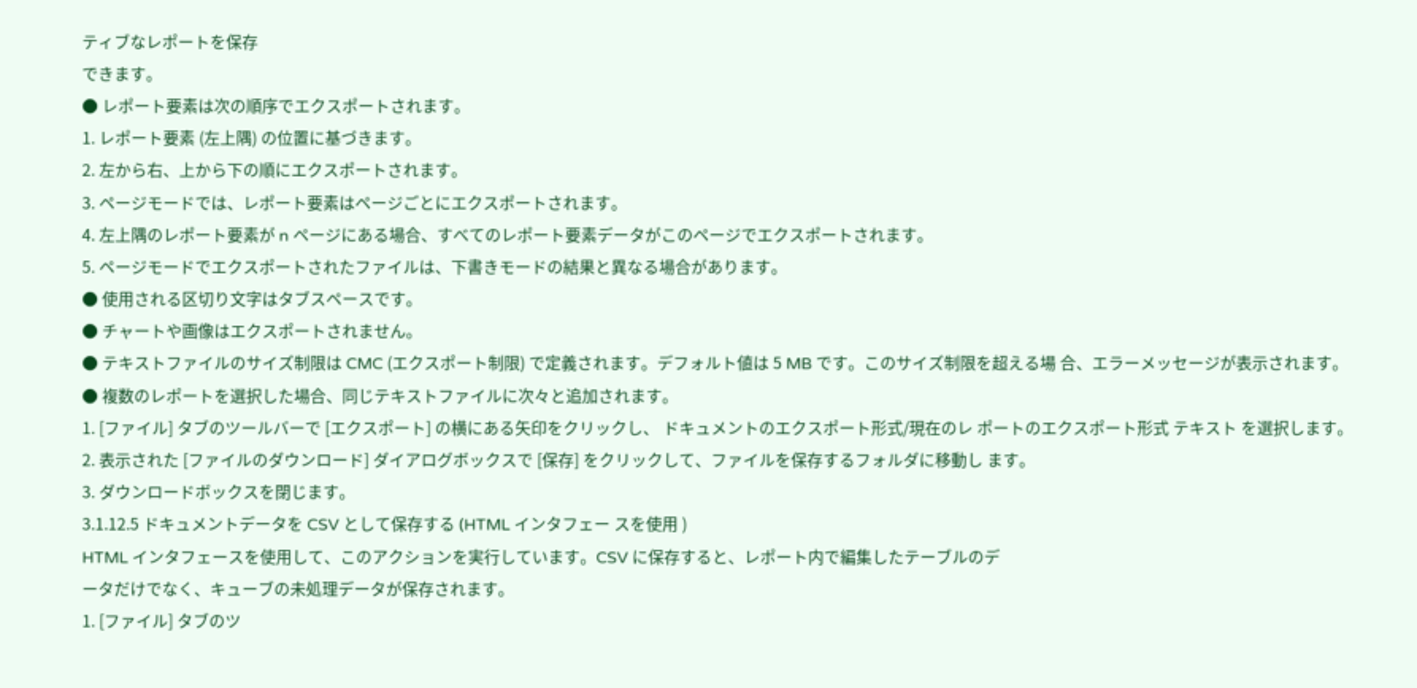ティブなレポートを保存
できます。
● レポート要素は次の順序でエクスポートされます。
1. レポート要素 (左上隅) の位置に基づきます。
2. 左から右、上から下の順にエクスポートされます。
3. ページモードでは、レポート要素はページごとにエクスポートされます。
4. 左上隅のレポート要素が n ページにある場合、すべてのレポート要素データがこのページでエクスポートされます。
5. ページモードでエクスポートされたファイルは、下書きモードの結果と異なる場合があります。
● 使用される区切り文字はタブスペースです。
● チャートや画像はエクスポートされません。
● テキストファイルのサイズ制限は CMC (エクスポート制限) で定義されます。デフォルト値は 5 MB です。このサイズ制限を超える場 合、エラーメッセージが表示されます。
● 複数のレポートを選択した場合、同じテキストファイルに次々と追加されます。
1. [ファイル] タブのツールバーで [エクスポート] の横にある矢印をクリックし、 ドキュメントのエクスポート形式/現在のレ ポートのエクスポート形式 テキスト を選択します。
2. 表示された [ファイルのダウンロード] ダイアログボックスで [保存] をクリックして、ファイルを保存するフォルダに移動し ます。
3. ダウンロードボックスを閉じます。
3.1.12.5 ドキュメントデータを CSV として保存する (HTML インタフェー スを使用 )
HTML インタフェースを使用して、このアクションを実行しています。CSV に保存すると、レポート内で編集したテーブルのデ
ータだけでなく、キューブの未処理データが保存されます。
1. [ファイル] タブのツ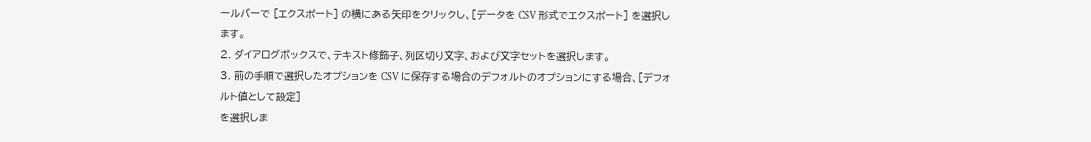ールバーで [エクスポート] の横にある矢印をクリックし、[データを CSV 形式でエクスポート] を選択し ます。
2. ダイアログボックスで、テキスト修飾子、列区切り文字、および文字セットを選択します。
3. 前の手順で選択したオプションを CSV に保存する場合のデフォルトのオプションにする場合、[デフォルト値として設定]
を選択しま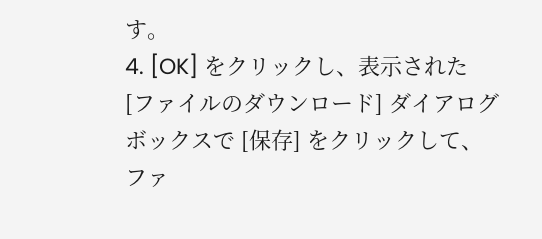す。
4. [OK] をクリックし、表示された [ファイルのダウンロード] ダイアログボックスで [保存] をクリックして、ファ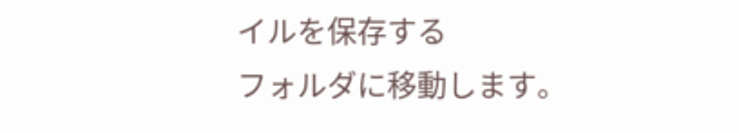イルを保存する
フォルダに移動します。